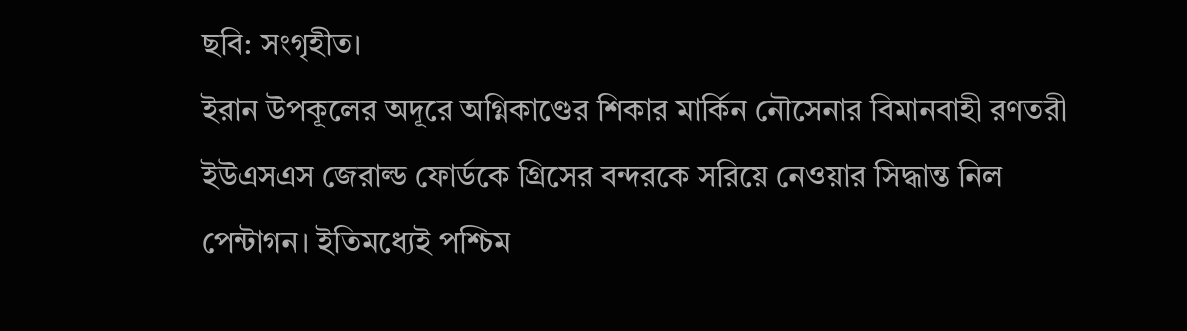ছবি: সংগৃহীত।
ইরান উপকূলের অদূরে অগ্নিকাণ্ডের শিকার মার্কিন নৌসেনার বিমানবাহী রণতরী ইউএসএস জেরাল্ড ফোর্ডকে গ্রিসের বন্দরকে সরিয়ে নেওয়ার সিদ্ধান্ত নিল পেন্টাগন। ইতিমধ্যেই পশ্চিম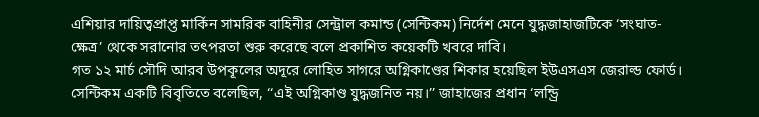এশিয়ার দায়িত্বপ্রাপ্ত মার্কিন সামরিক বাহিনীর সেন্ট্রাল কমান্ড (সেন্টিকম) নির্দেশ মেনে যুদ্ধজাহাজটিকে ‘সংঘাত-ক্ষেত্র’ থেকে সরানোর তৎপরতা শুরু করেছে বলে প্রকাশিত কয়েকটি খবরে দাবি।
গত ১২ মার্চ সৌদি আরব উপকূলের অদূরে লোহিত সাগরে অগ্নিকাণ্ডের শিকার হয়েছিল ইউএসএস জেরাল্ড ফোর্ড। সেন্টিকম একটি বিবৃতিতে বলেছিল, ‘‘এই অগ্নিকাণ্ড যুদ্ধজনিত নয়।’’ জাহাজের প্রধান ‘লন্ড্রি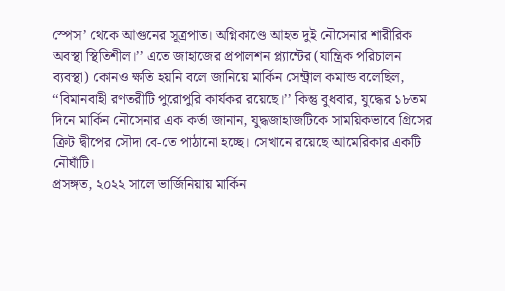স্পেস’ থেকে আগুনের সূত্রপাত। অগ্নিকাণ্ডে আহত দুই নৌসেনার শারীরিক অবস্থা স্থিতিশীল।’’ এতে জাহাজের প্রপালশন প্ল্যান্টের (যান্ত্রিক পরিচালন ব্যবস্থা) কোনও ক্ষতি হয়নি বলে জানিয়ে মার্কিন সেন্ট্রাল কমান্ড বলেছিল, ‘‘বিমানবাহী রণতরীটি পুরোপুরি কার্যকর রয়েছে।’’ কিন্তু বুধবার, যুদ্ধের ১৮তম দিনে মার্কিন নৌসেনার এক কর্তা জানান, যুদ্ধজাহাজটিকে সাময়িকভাবে গ্রিসের ক্রিট দ্বীপের সৌদা বে-তে পাঠানো হচ্ছে। সেখানে রয়েছে আমেরিকার একটি নৌঘাঁটি।
প্রসঙ্গত, ২০২২ সালে ভার্জিনিয়ায় মার্কিন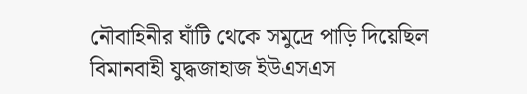নৌবাহিনীর ঘাঁটি থেকে সমুদ্রে পাড়ি দিয়েছিল বিমানবাহী যুদ্ধজাহাজ ইউএসএস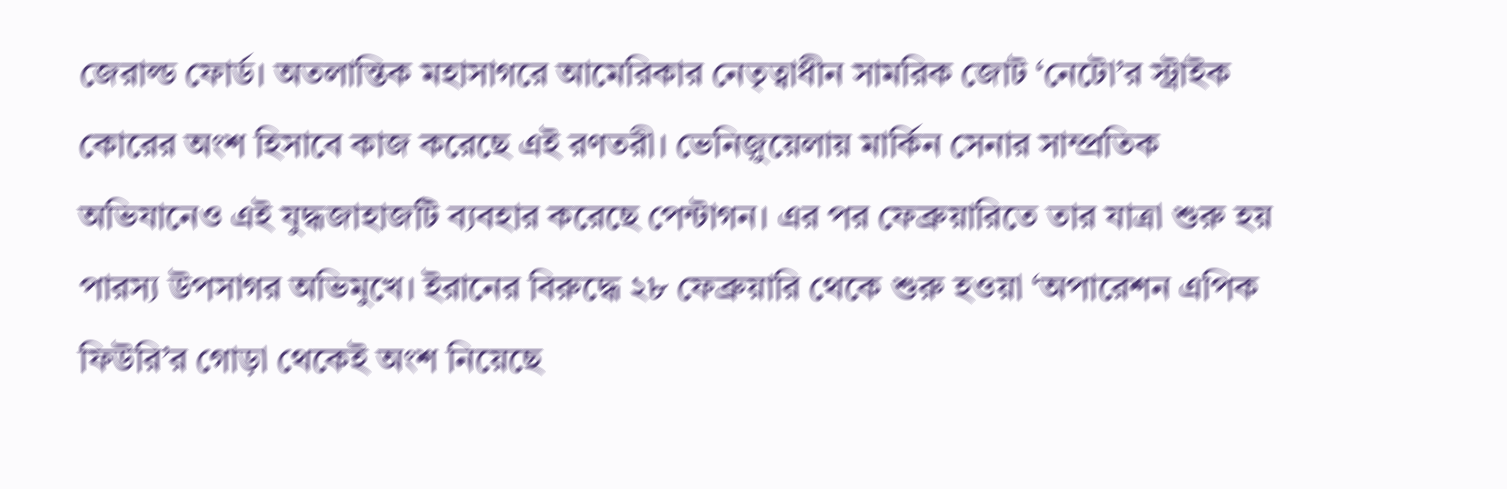জেরাল্ড ফোর্ড। অতলান্তিক মহাসাগরে আমেরিকার নেতৃত্বাধীন সামরিক জোট ‘নেটো’র স্ট্রাইক কোরের অংশ হিসাবে কাজ করেছে এই রণতরী। ভেনিজ়ুয়েলায় মার্কিন সেনার সাম্প্রতিক অভিযানেও এই যুদ্ধজাহাজটি ব্যবহার করেছে পেন্টাগন। এর পর ফেব্রুয়ারিতে তার যাত্রা শুরু হয় পারস্য উপসাগর অভিমুখে। ইরানের বিরুদ্ধে ২৮ ফেব্রুয়ারি থেকে শুরু হওয়া ‘অপারেশন এপিক ফিউরি’র গোড়া থেকেই অংশ নিয়েছে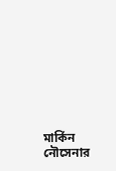মার্কিন নৌসেনার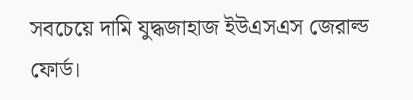সবচেয়ে দামি যুদ্ধজাহাজ ইউএসএস জেরাল্ড ফোর্ড।